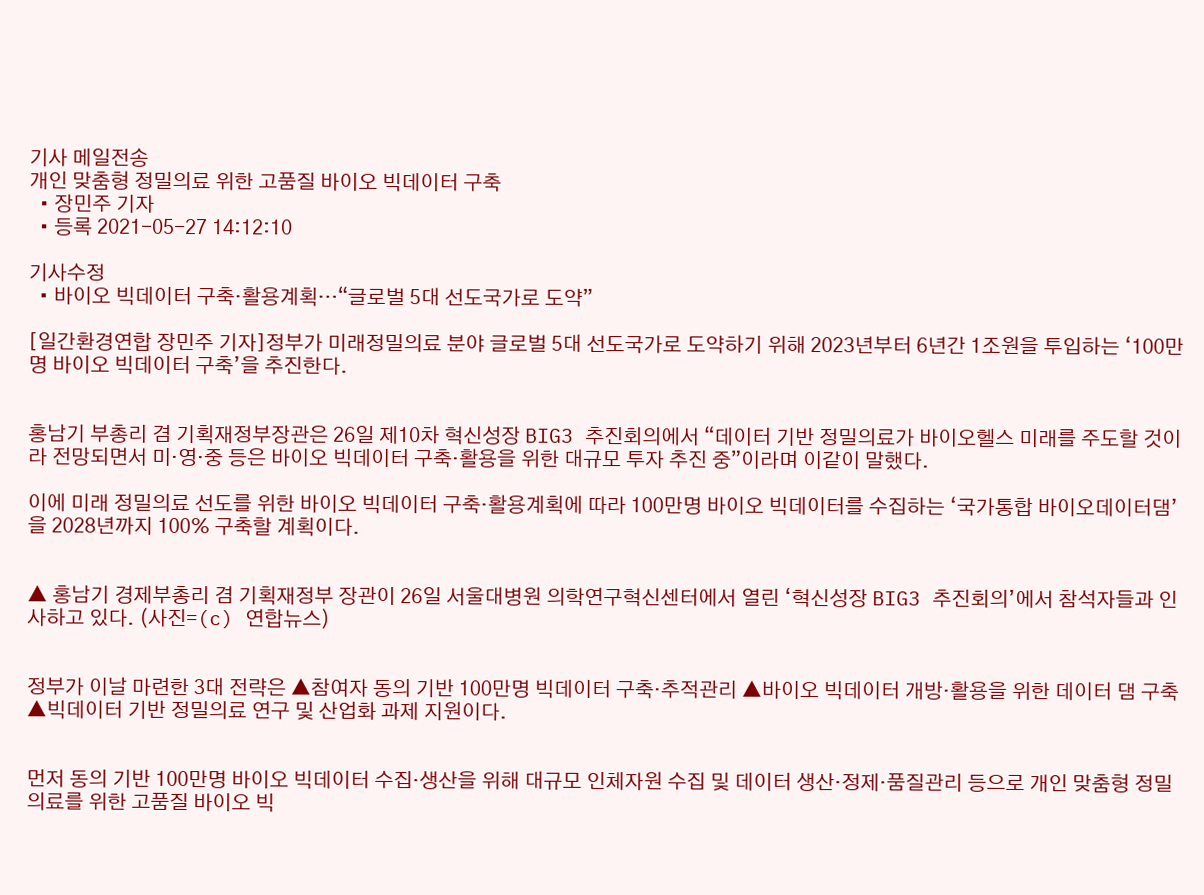기사 메일전송
개인 맞춤형 정밀의료 위한 고품질 바이오 빅데이터 구축
  • 장민주 기자
  • 등록 2021-05-27 14:12:10

기사수정
  • 바이오 빅데이터 구축·활용계획…“글로벌 5대 선도국가로 도약”

[일간환경연합 장민주 기자]정부가 미래정밀의료 분야 글로벌 5대 선도국가로 도약하기 위해 2023년부터 6년간 1조원을 투입하는 ‘100만명 바이오 빅데이터 구축’을 추진한다.


홍남기 부총리 겸 기획재정부장관은 26일 제10차 혁신성장 BIG3 추진회의에서 “데이터 기반 정밀의료가 바이오헬스 미래를 주도할 것이라 전망되면서 미·영·중 등은 바이오 빅데이터 구축·활용을 위한 대규모 투자 추진 중”이라며 이같이 말했다.

이에 미래 정밀의료 선도를 위한 바이오 빅데이터 구축·활용계획에 따라 100만명 바이오 빅데이터를 수집하는 ‘국가통합 바이오데이터댐’을 2028년까지 100% 구축할 계획이다.


▲ 홍남기 경제부총리 겸 기획재정부 장관이 26일 서울대병원 의학연구혁신센터에서 열린 ‘혁신성장 BIG3 추진회의’에서 참석자들과 인사하고 있다. (사진=(c) 연합뉴스)


정부가 이날 마련한 3대 전략은 ▲참여자 동의 기반 100만명 빅데이터 구축·추적관리 ▲바이오 빅데이터 개방·활용을 위한 데이터 댐 구축 ▲빅데이터 기반 정밀의료 연구 및 산업화 과제 지원이다.


먼저 동의 기반 100만명 바이오 빅데이터 수집·생산을 위해 대규모 인체자원 수집 및 데이터 생산·정제·품질관리 등으로 개인 맞춤형 정밀의료를 위한 고품질 바이오 빅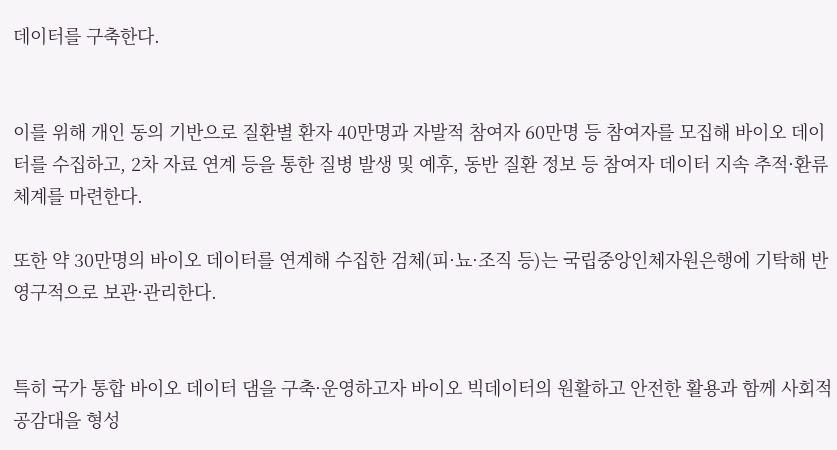데이터를 구축한다.


이를 위해 개인 동의 기반으로 질환별 환자 40만명과 자발적 참여자 60만명 등 참여자를 모집해 바이오 데이터를 수집하고, 2차 자료 연계 등을 통한 질병 발생 및 예후, 동반 질환 정보 등 참여자 데이터 지속 추적·환류체계를 마련한다.

또한 약 30만명의 바이오 데이터를 연계해 수집한 검체(피·뇨·조직 등)는 국립중앙인체자원은행에 기탁해 반영구적으로 보관·관리한다.


특히 국가 통합 바이오 데이터 댐을 구축·운영하고자 바이오 빅데이터의 원활하고 안전한 활용과 함께 사회적 공감대을 형성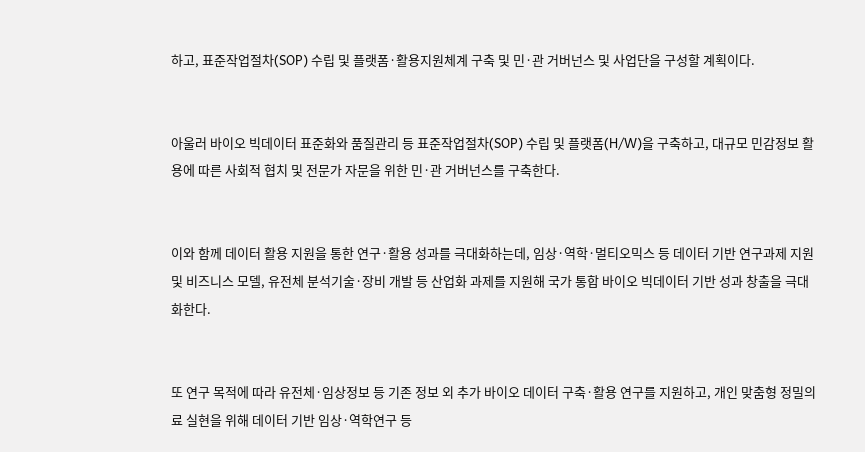하고, 표준작업절차(SOP) 수립 및 플랫폼·활용지원체계 구축 및 민·관 거버넌스 및 사업단을 구성할 계획이다.


아울러 바이오 빅데이터 표준화와 품질관리 등 표준작업절차(SOP) 수립 및 플랫폼(H/W)을 구축하고, 대규모 민감정보 활용에 따른 사회적 협치 및 전문가 자문을 위한 민·관 거버넌스를 구축한다.


이와 함께 데이터 활용 지원을 통한 연구·활용 성과를 극대화하는데, 임상·역학·멀티오믹스 등 데이터 기반 연구과제 지원 및 비즈니스 모델, 유전체 분석기술·장비 개발 등 산업화 과제를 지원해 국가 통합 바이오 빅데이터 기반 성과 창출을 극대화한다.


또 연구 목적에 따라 유전체·임상정보 등 기존 정보 외 추가 바이오 데이터 구축·활용 연구를 지원하고, 개인 맞춤형 정밀의료 실현을 위해 데이터 기반 임상·역학연구 등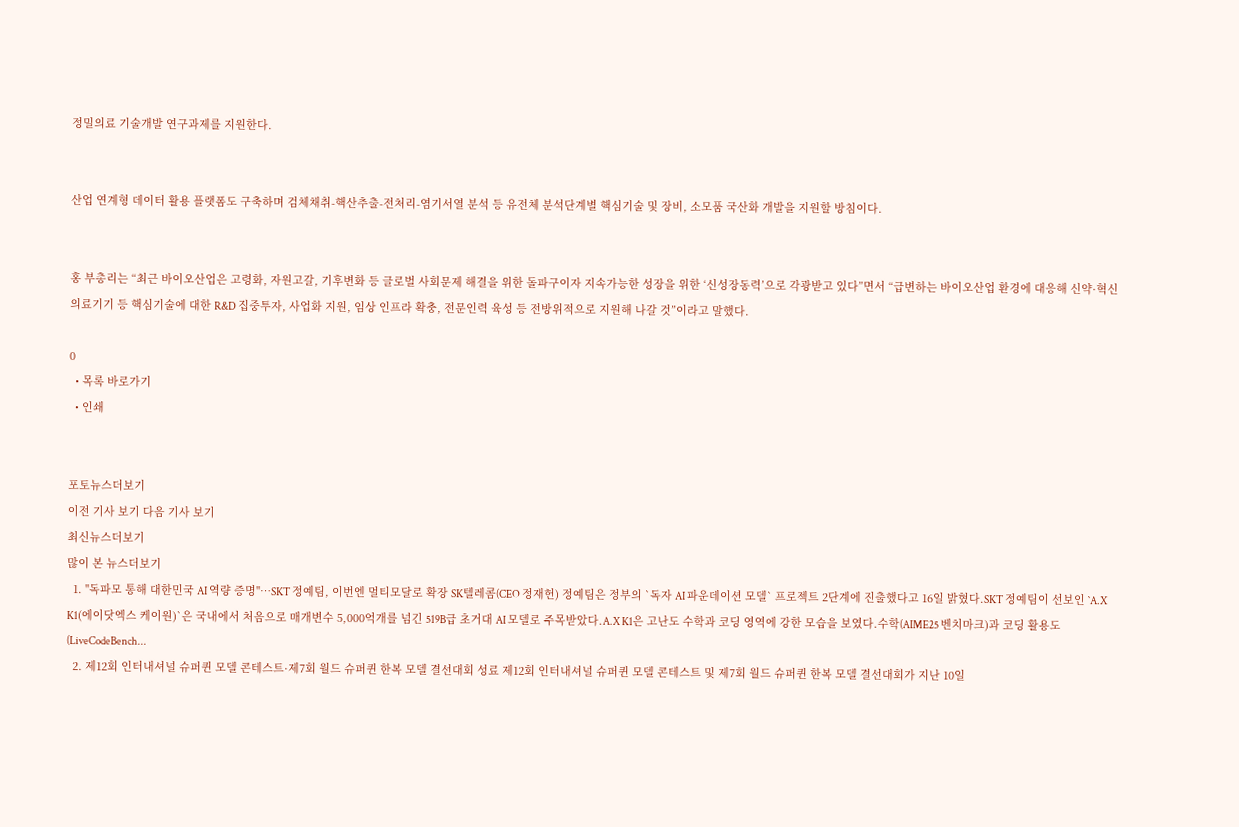정밀의료 기술개발 연구과제를 지원한다.


산업 연계형 데이터 활용 플랫폼도 구축하며 검체채취-핵산추출-전처리-염기서열 분석 등 유전체 분석단계별 핵심기술 및 장비, 소모품 국산화 개발을 지원할 방침이다.


홍 부총리는 “최근 바이오산업은 고령화, 자원고갈, 기후변화 등 글로벌 사회문제 해결을 위한 돌파구이자 지속가능한 성장을 위한 ‘신성장동력’으로 각광받고 있다”면서 “급변하는 바이오산업 환경에 대응해 신약·혁신의료기기 등 핵심기술에 대한 R&D 집중투자, 사업화 지원, 임상 인프라 확충, 전문인력 육성 등 전방위적으로 지원해 나갈 것”이라고 말했다.

0
  • 목록 바로가기
  • 인쇄


포토뉴스더보기
이전 기사 보기 다음 기사 보기
최신뉴스더보기
많이 본 뉴스더보기
  1. "독파모 통해 대한민국 AI 역량 증명"…SKT 정예팀, 이번엔 멀티모달로 확장 SK텔레콤(CEO 정재헌) 정예팀은 정부의 `독자 AI 파운데이션 모델` 프로젝트 2단계에 진출했다고 16일 밝혔다.SKT 정예팀이 선보인 `A.X K1(에이닷엑스 케이원)`은 국내에서 처음으로 매개변수 5,000억개를 넘긴 519B급 초거대 AI 모델로 주목받았다.A.X K1은 고난도 수학과 코딩 영역에 강한 모습을 보였다.수학(AIME25 벤치마크)과 코딩 활용도(LiveCodeBench...
  2. 제12회 인터내셔널 슈퍼퀸 모델 콘테스트·제7회 월드 슈퍼퀸 한복 모델 결선대회 성료 제12회 인터내셔널 슈퍼퀸 모델 콘테스트 및 제7회 월드 슈퍼퀸 한복 모델 결선대회가 지난 10일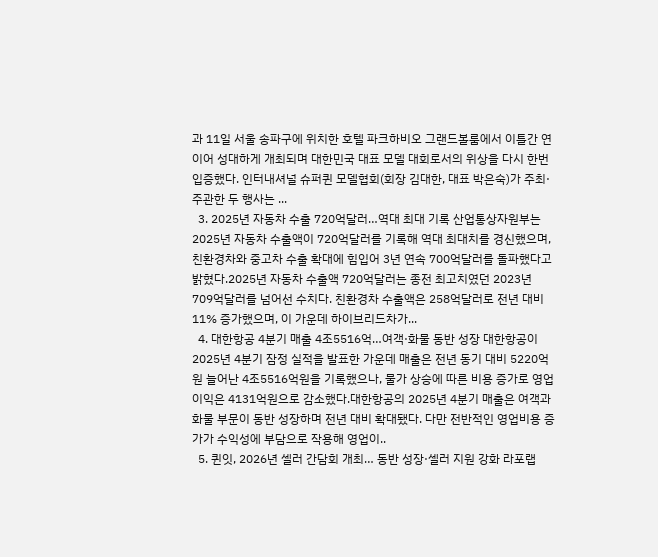과 11일 서울 송파구에 위치한 호텔 파크하비오 그랜드볼룸에서 이틀간 연이어 성대하게 개최되며 대한민국 대표 모델 대회로서의 위상을 다시 한번 입증했다. 인터내셔널 슈퍼퀸 모델협회(회장 김대한, 대표 박은숙)가 주최·주관한 두 행사는 ...
  3. 2025년 자동차 수출 720억달러…역대 최대 기록 산업통상자원부는 2025년 자동차 수출액이 720억달러를 기록해 역대 최대치를 경신했으며, 친환경차와 중고차 수출 확대에 힘입어 3년 연속 700억달러를 돌파했다고 밝혔다.2025년 자동차 수출액 720억달러는 종전 최고치였던 2023년 709억달러를 넘어선 수치다. 친환경차 수출액은 258억달러로 전년 대비 11% 증가했으며, 이 가운데 하이브리드차가...
  4. 대한항공 4분기 매출 4조5516억…여객·화물 동반 성장 대한항공이 2025년 4분기 잠정 실적을 발표한 가운데 매출은 전년 동기 대비 5220억원 늘어난 4조5516억원을 기록했으나, 물가 상승에 따른 비용 증가로 영업이익은 4131억원으로 감소했다.대한항공의 2025년 4분기 매출은 여객과 화물 부문이 동반 성장하며 전년 대비 확대됐다. 다만 전반적인 영업비용 증가가 수익성에 부담으로 작용해 영업이..
  5. 퀸잇, 2026년 셀러 간담회 개최… 동반 성장·셀러 지원 강화 라포랩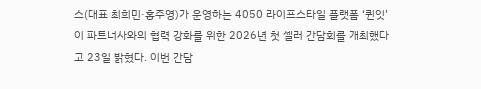스(대표 최희민·홍주영)가 운영하는 4050 라이프스타일 플랫폼 ‘퀸잇’이 파트너사와의 협력 강화를 위한 2026년 첫 셀러 간담회를 개최했다고 23일 밝혔다. 이번 간담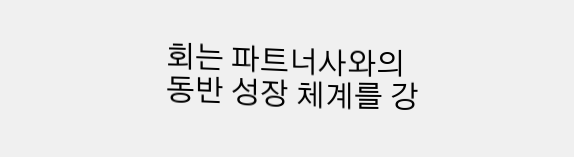회는 파트너사와의 동반 성장 체계를 강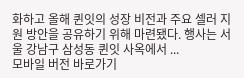화하고 올해 퀸잇의 성장 비전과 주요 셀러 지원 방안을 공유하기 위해 마련됐다. 행사는 서울 강남구 삼성동 퀸잇 사옥에서 ...
모바일 버전 바로가기